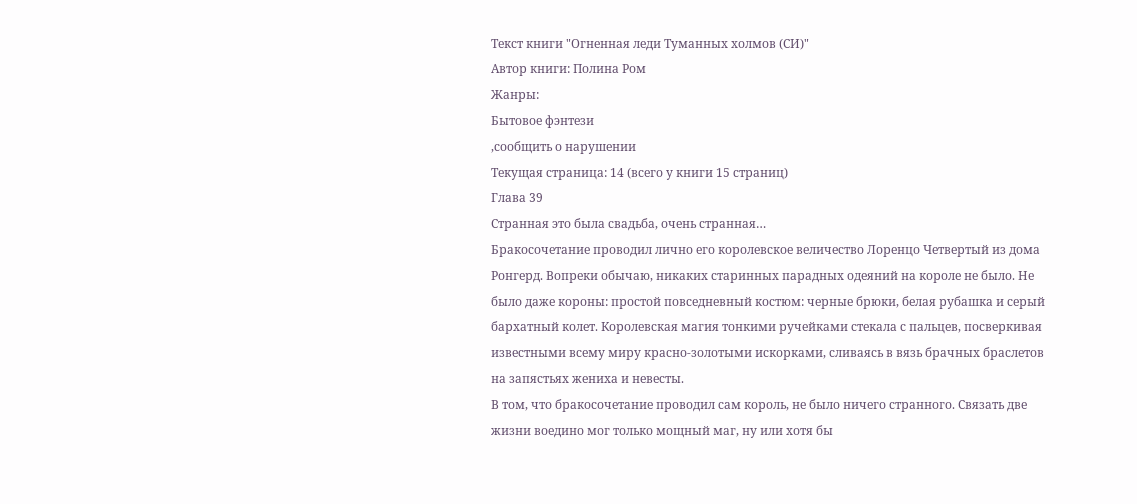Текст книги "Огненная леди Туманных холмов (СИ)"
Автор книги: Полина Ром
Жанры:
Бытовое фэнтези
,сообщить о нарушении
Текущая страница: 14 (всего у книги 15 страниц)
Глава 39
Странная это была свадьба, очень странная…
Бракосочетание проводил лично его королевское величество Лоренцо Четвертый из дома Ронгерд. Вопреки обычаю, никаких старинных парадных одеяний на короле не было. Не было даже короны: простой повседневный костюм: черные брюки, белая рубашка и серый бархатный колет. Королевская магия тонкими ручейками стекала с пальцев, посверкивая известными всему миру красно-золотыми искорками, сливаясь в вязь брачных браслетов на запястьях жениха и невесты.
В том, что бракосочетание проводил сам король, не было ничего странного. Связать две жизни воедино мог только мощный маг, ну или хотя бы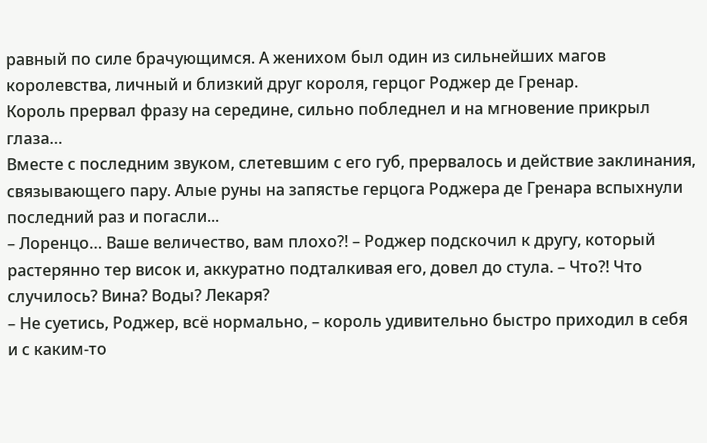равный по силе брачующимся. А женихом был один из сильнейших магов королевства, личный и близкий друг короля, герцог Роджер де Гренар.
Король прервал фразу на середине, сильно побледнел и на мгновение прикрыл глаза…
Вместе с последним звуком, слетевшим с его губ, прервалось и действие заклинания, связывающего пару. Алые руны на запястье герцога Роджера де Гренара вспыхнули последний раз и погасли...
– Лоренцо… Ваше величество, вам плохо?! – Роджер подскочил к другу, который растерянно тер висок и, аккуратно подталкивая его, довел до стула. – Что?! Что случилось? Вина? Воды? Лекаря?
– Не суетись, Роджер, всё нормально, – король удивительно быстро приходил в себя и с каким-то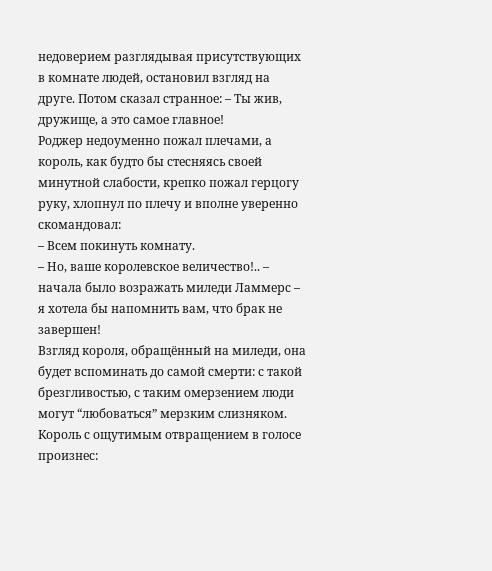недоверием разглядывая присутствующих в комнате людей, остановил взгляд на друге. Потом сказал странное: – Ты жив, дружище, а это самое главное!
Роджер недоуменно пожал плечами, а король, как будто бы стесняясь своей минутной слабости, крепко пожал герцогу руку, хлопнул по плечу и вполне уверенно скомандовал:
– Всем покинуть комнату.
– Но, ваше королевское величество!.. – начала было возражать миледи Ламмерс – я хотела бы напомнить вам, что брак не завершен!
Взгляд короля, обращённый на миледи, она будет вспоминать до самой смерти: с такой брезгливостью, с таким омерзением люди могут “любоваться” мерзким слизняком.
Король с ощутимым отвращением в голосе произнес: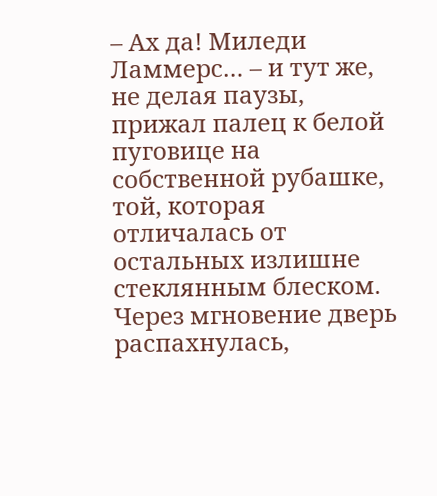– Ах да! Миледи Ламмерс… – и тут же, не делая паузы, прижал палец к белой пуговице на собственной рубашке, той, которая отличалась от остальных излишне стеклянным блеском.
Через мгновение дверь распахнулась,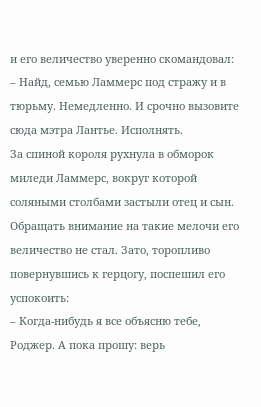и его величество уверенно скомандовал:
– Найд, семью Ламмерс под стражу и в тюрьму. Немедленно. И срочно вызовите сюда мэтра Лантье. Исполнять.
За спиной короля рухнула в обморок миледи Ламмерс, вокруг которой соляными столбами застыли отец и сын. Обращать внимание на такие мелочи его величество не стал. Зато, торопливо повернувшись к герцогу, поспешил его успокоить:
– Когда-нибудь я все объясню тебе, Роджер. А пока прошу: верь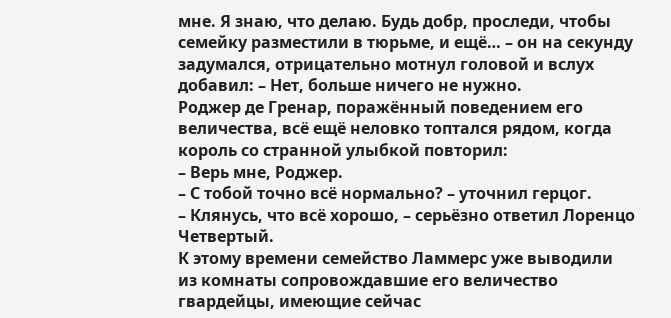мне. Я знаю, что делаю. Будь добр, проследи, чтобы семейку разместили в тюрьме, и ещё… – он на секунду задумался, отрицательно мотнул головой и вслух добавил: – Нет, больше ничего не нужно.
Роджер де Гренар, поражённый поведением его величества, всё ещё неловко топтался рядом, когда король со странной улыбкой повторил:
– Верь мне, Роджер.
– С тобой точно всё нормально? – уточнил герцог.
– Клянусь, что всё хорошо, – серьёзно ответил Лоренцо Четвертый.
К этому времени семейство Ламмерс уже выводили из комнаты сопровождавшие его величество гвардейцы, имеющие сейчас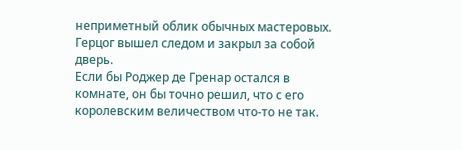неприметный облик обычных мастеровых. Герцог вышел следом и закрыл за собой дверь.
Если бы Роджер де Гренар остался в комнате, он бы точно решил, что с его королевским величеством что-то не так.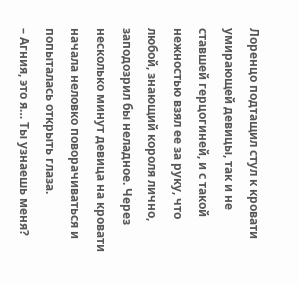Лоренцо подтащил стул к кровати умирающей девицы, так и не ставшей герцогиней, и с такой нежностью взял ее за руку, что любой, знающий короля лично, заподозрил бы неладное. Через несколько минут девица на кровати начала неловко поворачиваться и попыталась открыть глаза.
– Агния, это я… Ты узнаешь меня?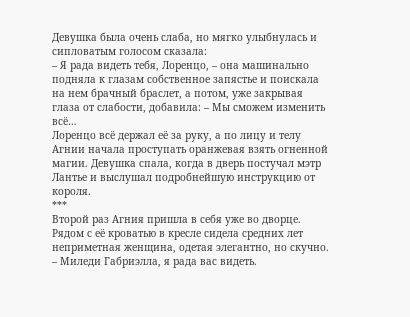Девушка была очень слаба, но мягко улыбнулась и сипловатым голосом сказала:
– Я рада видеть тебя, Лоренцо, – она машинально подняла к глазам собственное запястье и поискала на нем брачный браслет, а потом, уже закрывая глаза от слабости, добавила: – Мы сможем изменить всё…
Лоренцо всё держал её за руку, а по лицу и телу Агнии начала проступать оранжевая взять огненной магии. Девушка спала, когда в дверь постучал мэтр Лантье и выслушал подробнейшую инструкцию от короля.
***
Второй раз Агния пришла в себя уже во дворце. Рядом с её кроватью в кресле сидела средних лет неприметная женщина, одетая элегантно, но скучно.
– Миледи Габриэлла, я рада вас видеть.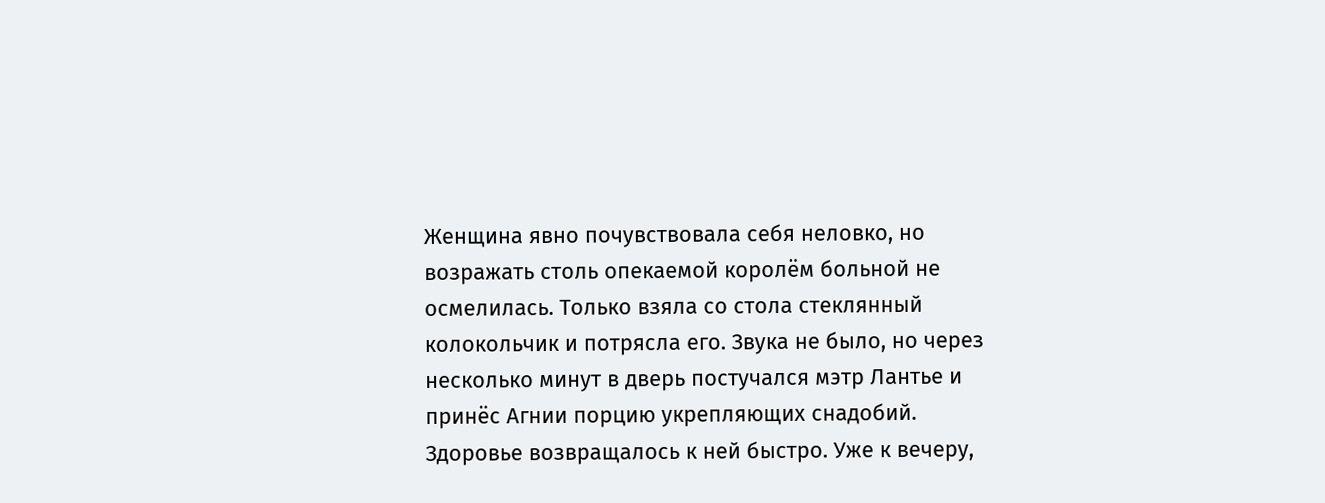Женщина явно почувствовала себя неловко, но возражать столь опекаемой королём больной не осмелилась. Только взяла со стола стеклянный колокольчик и потрясла его. Звука не было, но через несколько минут в дверь постучался мэтр Лантье и принёс Агнии порцию укрепляющих снадобий.
Здоровье возвращалось к ней быстро. Уже к вечеру,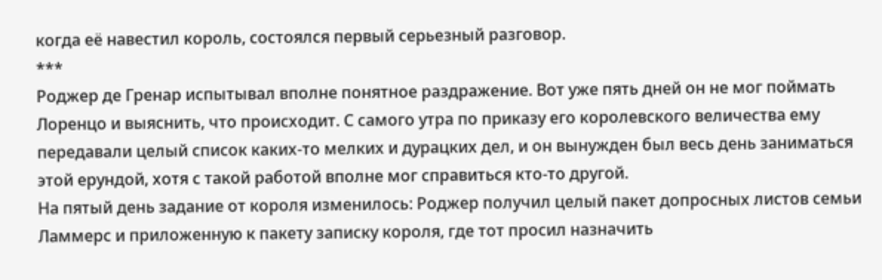когда её навестил король, состоялся первый серьезный разговор.
***
Роджер де Гренар испытывал вполне понятное раздражение. Вот уже пять дней он не мог поймать Лоренцо и выяснить, что происходит. С самого утра по приказу его королевского величества ему передавали целый список каких-то мелких и дурацких дел, и он вынужден был весь день заниматься этой ерундой, хотя с такой работой вполне мог справиться кто-то другой.
На пятый день задание от короля изменилось: Роджер получил целый пакет допросных листов семьи Ламмерс и приложенную к пакету записку короля, где тот просил назначить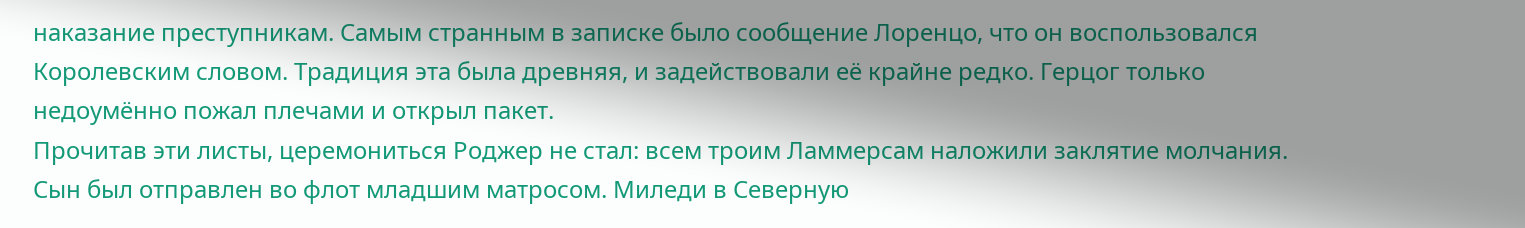наказание преступникам. Самым странным в записке было сообщение Лоренцо, что он воспользовался Королевским словом. Традиция эта была древняя, и задействовали её крайне редко. Герцог только недоумённо пожал плечами и открыл пакет.
Прочитав эти листы, церемониться Роджер не стал: всем троим Ламмерсам наложили заклятие молчания. Сын был отправлен во флот младшим матросом. Миледи в Северную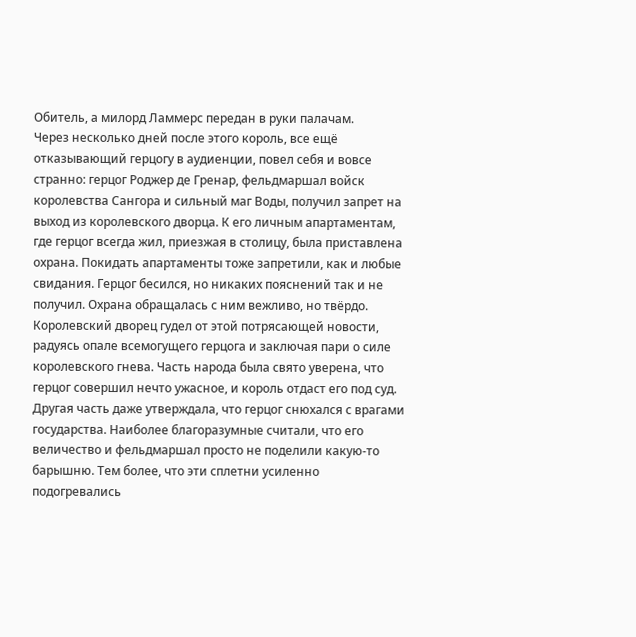Обитель, а милорд Ламмерс передан в руки палачам.
Через несколько дней после этого король, все ещё отказывающий герцогу в аудиенции, повел себя и вовсе странно: герцог Роджер де Гренар, фельдмаршал войск королевства Сангора и сильный маг Воды, получил запрет на выход из королевского дворца. К его личным апартаментам, где герцог всегда жил, приезжая в столицу, была приставлена охрана. Покидать апартаменты тоже запретили, как и любые свидания. Герцог бесился, но никаких пояснений так и не получил. Охрана обращалась с ним вежливо, но твёрдо.
Королевский дворец гудел от этой потрясающей новости, радуясь опале всемогущего герцога и заключая пари о силе королевского гнева. Часть народа была свято уверена, что герцог совершил нечто ужасное, и король отдаст его под суд. Другая часть даже утверждала, что герцог снюхался с врагами государства. Наиболее благоразумные считали, что его величество и фельдмаршал просто не поделили какую-то барышню. Тем более, что эти сплетни усиленно подогревались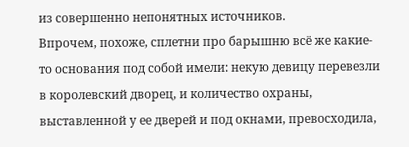из совершенно непонятных источников.
Впрочем, похоже, сплетни про барышню всё же какие-то основания под собой имели: некую девицу перевезли в королевский дворец, и количество охраны, выставленной у ее дверей и под окнами, превосходила,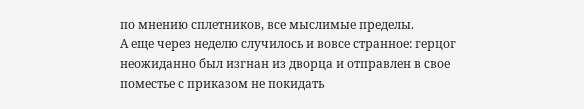по мнению сплетников, все мыслимые пределы.
А еще через неделю случилось и вовсе странное: герцог неожиданно был изгнан из дворца и отправлен в свое поместье с приказом не покидать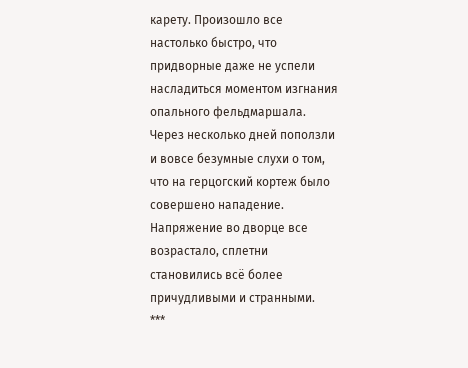карету. Произошло все настолько быстро, что придворные даже не успели насладиться моментом изгнания опального фельдмаршала.
Через несколько дней поползли и вовсе безумные слухи о том, что на герцогский кортеж было совершено нападение. Напряжение во дворце все возрастало, сплетни становились всё более причудливыми и странными.
***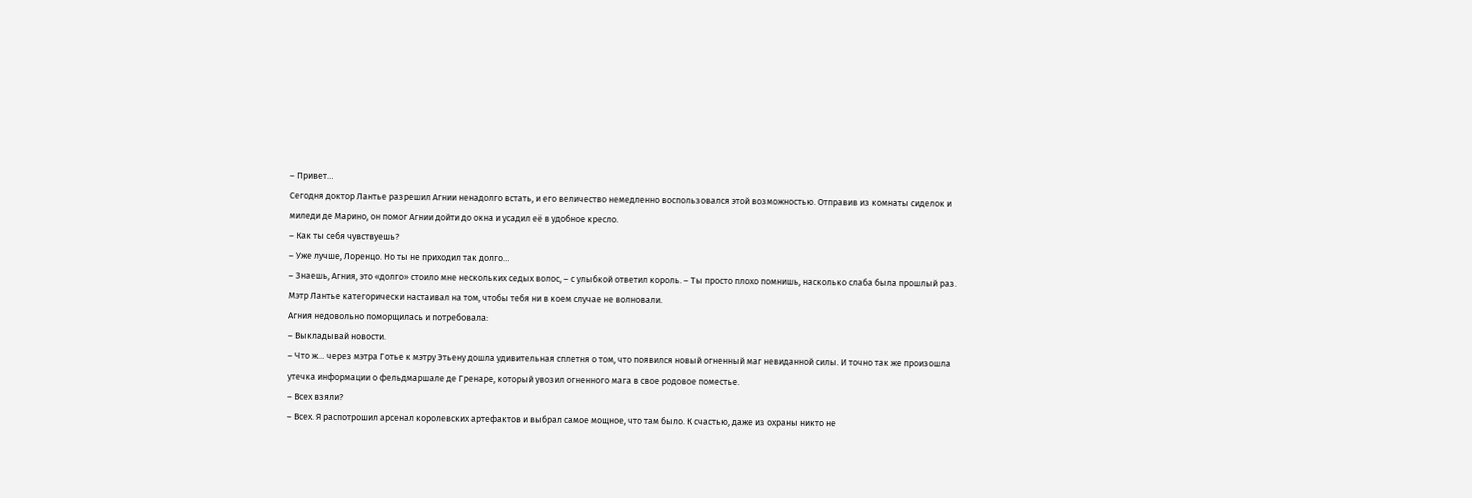– Привет…
Сегодня доктор Лантье разрешил Агнии ненадолго встать, и его величество немедленно воспользовался этой возможностью. Отправив из комнаты сиделок и миледи де Марино, он помог Агнии дойти до окна и усадил её в удобное кресло.
– Как ты себя чувствуешь?
– Уже лучше, Лоренцо. Но ты не приходил так долго…
– Знаешь, Агния, это «долго» стоило мне нескольких седых волос, – с улыбкой ответил король. – Ты просто плохо помнишь, насколько слаба была прошлый раз. Мэтр Лантье категорически настаивал на том, чтобы тебя ни в коем случае не волновали.
Агния недовольно поморщилась и потребовала:
– Выкладывай новости.
– Что ж… через мэтра Готье к мэтру Этьену дошла удивительная сплетня о том, что появился новый огненный маг невиданной силы. И точно так же произошла утечка информации о фельдмаршале де Гренаре, который увозил огненного мага в свое родовое поместье.
– Всех взяли?
– Всех. Я распотрошил арсенал королевских артефактов и выбрал самое мощное, что там было. К счастью, даже из охраны никто не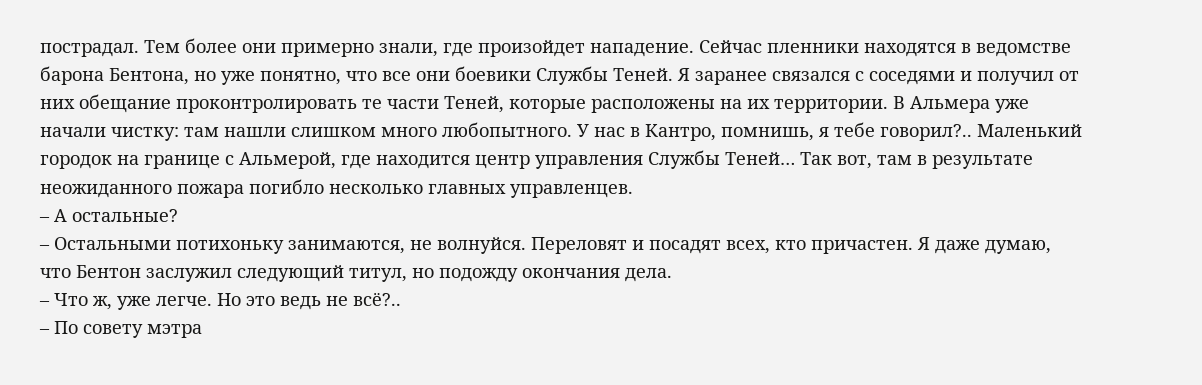пострадал. Тем более они примерно знали, где произойдет нападение. Сейчас пленники находятся в ведомстве барона Бентона, но уже понятно, что все они боевики Службы Теней. Я заранее связался с соседями и получил от них обещание проконтролировать те части Теней, которые расположены на их территории. В Альмера уже начали чистку: там нашли слишком много любопытного. У нас в Кантро, помнишь, я тебе говорил?.. Маленький городок на границе с Альмерой, где находится центр управления Службы Теней… Так вот, там в результате неожиданного пожара погибло несколько главных управленцев.
– А остальные?
– Остальными потихоньку занимаются, не волнуйся. Переловят и посадят всех, кто причастен. Я даже думаю, что Бентон заслужил следующий титул, но подожду окончания дела.
– Что ж, уже легче. Но это ведь не всё?..
– По совету мэтра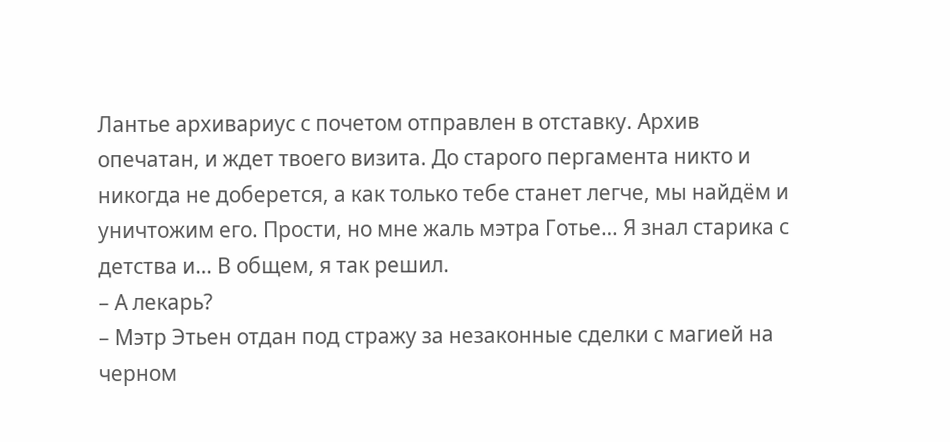Лантье архивариус с почетом отправлен в отставку. Архив опечатан, и ждет твоего визита. До старого пергамента никто и никогда не доберется, а как только тебе станет легче, мы найдём и уничтожим его. Прости, но мне жаль мэтра Готье… Я знал старика с детства и… В общем, я так решил.
– А лекарь?
– Мэтр Этьен отдан под стражу за незаконные сделки с магией на черном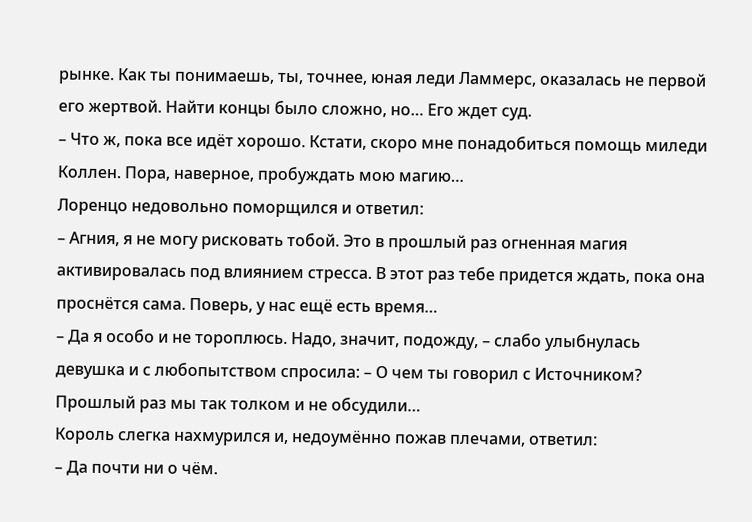рынке. Как ты понимаешь, ты, точнее, юная леди Ламмерс, оказалась не первой его жертвой. Найти концы было сложно, но… Его ждет суд.
– Что ж, пока все идёт хорошо. Кстати, скоро мне понадобиться помощь миледи Коллен. Пора, наверное, пробуждать мою магию…
Лоренцо недовольно поморщился и ответил:
– Агния, я не могу рисковать тобой. Это в прошлый раз огненная магия активировалась под влиянием стресса. В этот раз тебе придется ждать, пока она проснётся сама. Поверь, у нас ещё есть время…
– Да я особо и не тороплюсь. Надо, значит, подожду, – слабо улыбнулась девушка и с любопытством спросила: – О чем ты говорил с Источником? Прошлый раз мы так толком и не обсудили…
Король слегка нахмурился и, недоумённо пожав плечами, ответил:
– Да почти ни о чём.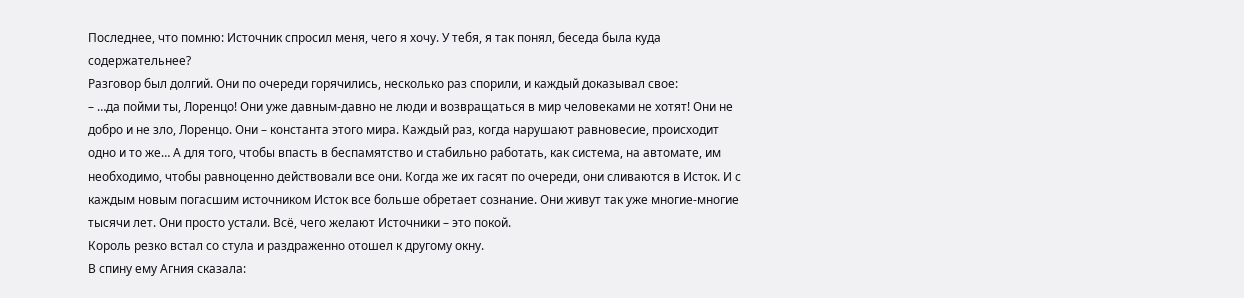Последнее, что помню: Источник спросил меня, чего я хочу. У тебя, я так понял, беседа была куда содержательнее?
Разговор был долгий. Они по очереди горячились, несколько раз спорили, и каждый доказывал свое:
– …да пойми ты, Лоренцо! Они уже давным-давно не люди и возвращаться в мир человеками не хотят! Они не добро и не зло, Лоренцо. Они – константа этого мира. Каждый раз, когда нарушают равновесие, происходит одно и то же… А для того, чтобы впасть в беспамятство и стабильно работать, как система, на автомате, им необходимо, чтобы равноценно действовали все они. Когда же их гасят по очереди, они сливаются в Исток. И с каждым новым погасшим источником Исток все больше обретает сознание. Они живут так уже многие-многие тысячи лет. Они просто устали. Всё, чего желают Источники – это покой.
Король резко встал со стула и раздраженно отошел к другому окну.
В спину ему Агния сказала: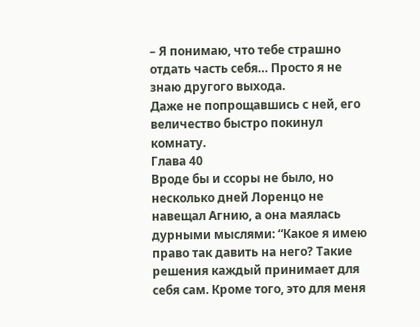– Я понимаю, что тебе страшно отдать часть себя… Просто я не знаю другого выхода.
Даже не попрощавшись с ней, его величество быстро покинул комнату.
Глава 40
Вроде бы и ссоры не было, но несколько дней Лоренцо не навещал Агнию, а она маялась дурными мыслями: “Какое я имею право так давить на него? Такие решения каждый принимает для себя сам. Кроме того, это для меня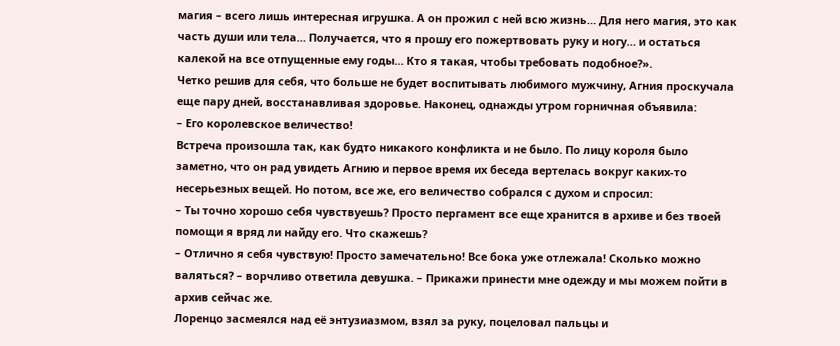магия – всего лишь интересная игрушка. А он прожил с ней всю жизнь… Для него магия, это как часть души или тела… Получается, что я прошу его пожертвовать руку и ногу… и остаться калекой на все отпущенные ему годы… Кто я такая, чтобы требовать подобное?».
Четко решив для себя, что больше не будет воспитывать любимого мужчину, Агния проскучала еще пару дней, восстанавливая здоровье. Наконец, однажды утром горничная объявила:
– Его королевское величество!
Встреча произошла так, как будто никакого конфликта и не было. По лицу короля было заметно, что он рад увидеть Агнию и первое время их беседа вертелась вокруг каких-то несерьезных вещей. Но потом, все же, его величество собрался с духом и спросил:
– Ты точно хорошо себя чувствуешь? Просто пергамент все еще хранится в архиве и без твоей помощи я вряд ли найду его. Что скажешь?
– Отлично я себя чувствую! Просто замечательно! Все бока уже отлежала! Сколько можно валяться? – ворчливо ответила девушка. – Прикажи принести мне одежду и мы можем пойти в архив сейчас же.
Лоренцо засмеялся над её энтузиазмом, взял за руку, поцеловал пальцы и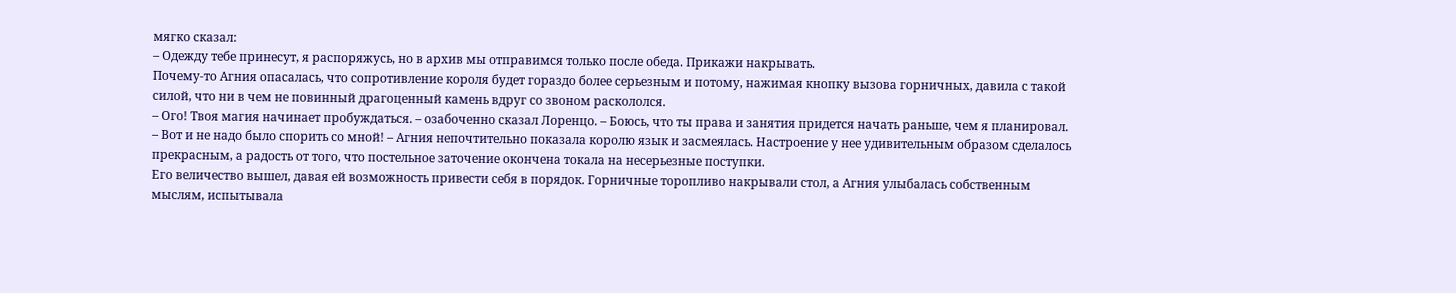мягко сказал:
– Одежду тебе принесут, я распоряжусь, но в архив мы отправимся только после обеда. Прикажи накрывать.
Почему-то Агния опасалась, что сопротивление короля будет гораздо более серьезным и потому, нажимая кнопку вызова горничных, давила с такой силой, что ни в чем не повинный драгоценный камень вдруг со звоном раскололся.
– Ого! Твоя магия начинает пробуждаться. – озабоченно сказал Лоренцо. – Боюсь, что ты права и занятия придется начать раньше, чем я планировал.
– Вот и не надо было спорить со мной! – Агния непочтительно показала королю язык и засмеялась. Настроение у нее удивительным образом сделалось прекрасным, а радость от того, что постельное заточение окончена токала на несерьезные поступки.
Его величество вышел, давая ей возможность привести себя в порядок. Горничные торопливо накрывали стол, а Агния улыбалась собственным мыслям, испытывала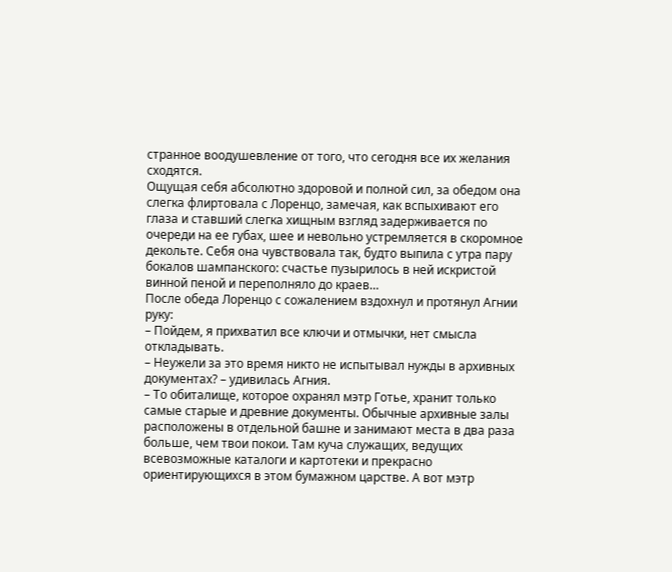странное воодушевление от того, что сегодня все их желания сходятся.
Ощущая себя абсолютно здоровой и полной сил, за обедом она слегка флиртовала с Лоренцо, замечая, как вспыхивают его глаза и ставший слегка хищным взгляд задерживается по очереди на ее губах, шее и невольно устремляется в скоромное декольте. Себя она чувствовала так, будто выпила с утра пару бокалов шампанского: счастье пузырилось в ней искристой винной пеной и переполняло до краев…
После обеда Лоренцо с сожалением вздохнул и протянул Агнии руку:
– Пойдем, я прихватил все ключи и отмычки, нет смысла откладывать.
– Неужели за это время никто не испытывал нужды в архивных документах? – удивилась Агния.
– То обиталище, которое охранял мэтр Готье, хранит только самые старые и древние документы. Обычные архивные залы расположены в отдельной башне и занимают места в два раза больше, чем твои покои. Там куча служащих, ведущих всевозможные каталоги и картотеки и прекрасно ориентирующихся в этом бумажном царстве. А вот мэтр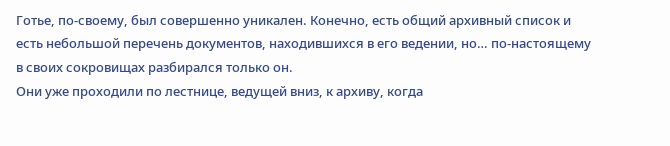Готье, по-своему, был совершенно уникален. Конечно, есть общий архивный список и есть небольшой перечень документов, находившихся в его ведении, но… по-настоящему в своих сокровищах разбирался только он.
Они уже проходили по лестнице, ведущей вниз, к архиву, когда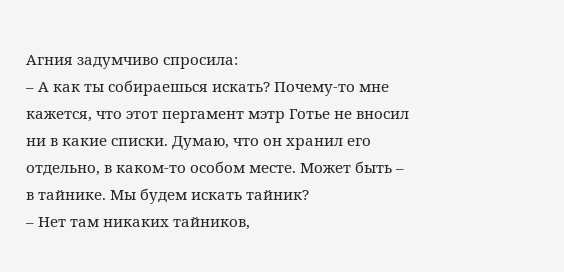Агния задумчиво спросила:
– А как ты собираешься искать? Почему-то мне кажется, что этот пергамент мэтр Готье не вносил ни в какие списки. Думаю, что он хранил его отдельно, в каком-то особом месте. Может быть – в тайнике. Мы будем искать тайник?
– Нет там никаких тайников,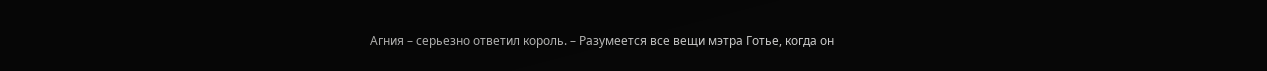Агния – серьезно ответил король. – Разумеется все вещи мэтра Готье, когда он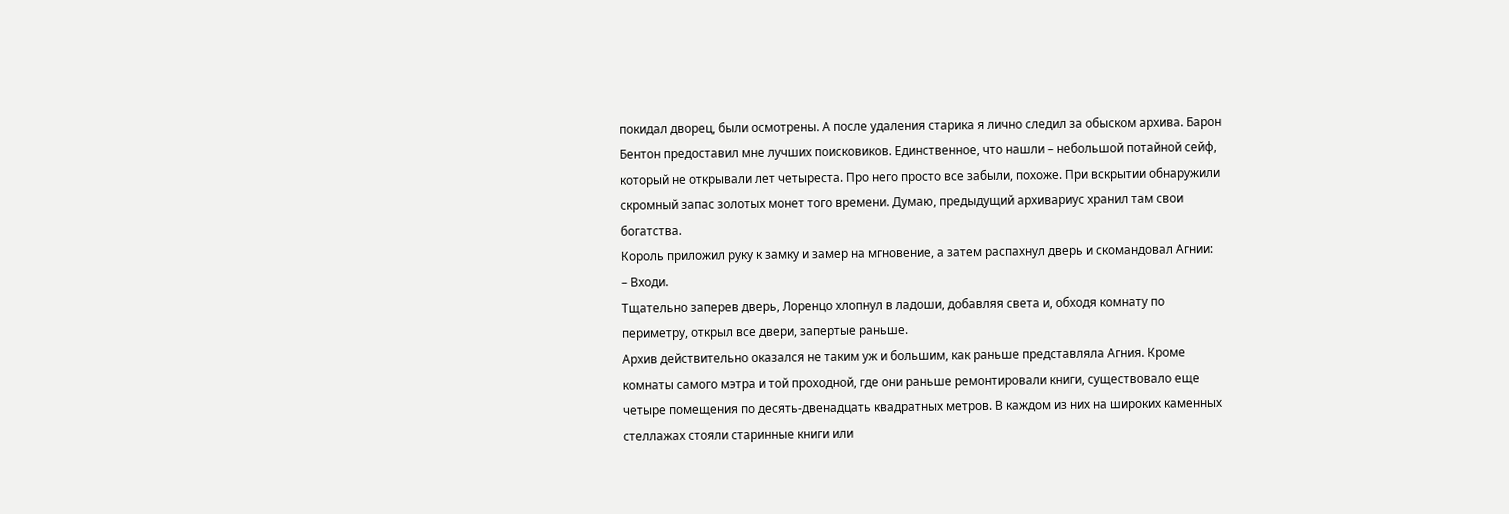покидал дворец, были осмотрены. А после удаления старика я лично следил за обыском архива. Барон Бентон предоставил мне лучших поисковиков. Единственное, что нашли – небольшой потайной сейф, который не открывали лет четыреста. Про него просто все забыли, похоже. При вскрытии обнаружили скромный запас золотых монет того времени. Думаю, предыдущий архивариус хранил там свои богатства.
Король приложил руку к замку и замер на мгновение, а затем распахнул дверь и скомандовал Агнии:
– Входи.
Тщательно заперев дверь, Лоренцо хлопнул в ладоши, добавляя света и, обходя комнату по периметру, открыл все двери, запертые раньше.
Архив действительно оказался не таким уж и большим, как раньше представляла Агния. Кроме комнаты самого мэтра и той проходной, где они раньше ремонтировали книги, существовало еще четыре помещения по десять-двенадцать квадратных метров. В каждом из них на широких каменных стеллажах стояли старинные книги или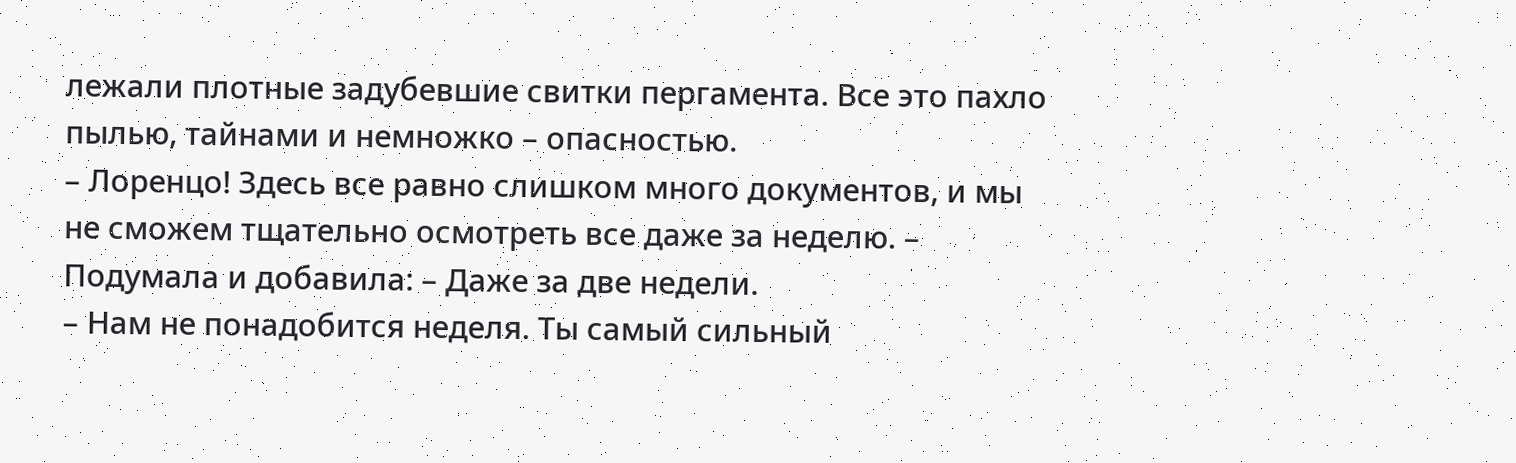лежали плотные задубевшие свитки пергамента. Все это пахло пылью, тайнами и немножко – опасностью.
– Лоренцо! Здесь все равно слишком много документов, и мы не сможем тщательно осмотреть все даже за неделю. – Подумала и добавила: – Даже за две недели.
– Нам не понадобится неделя. Ты самый сильный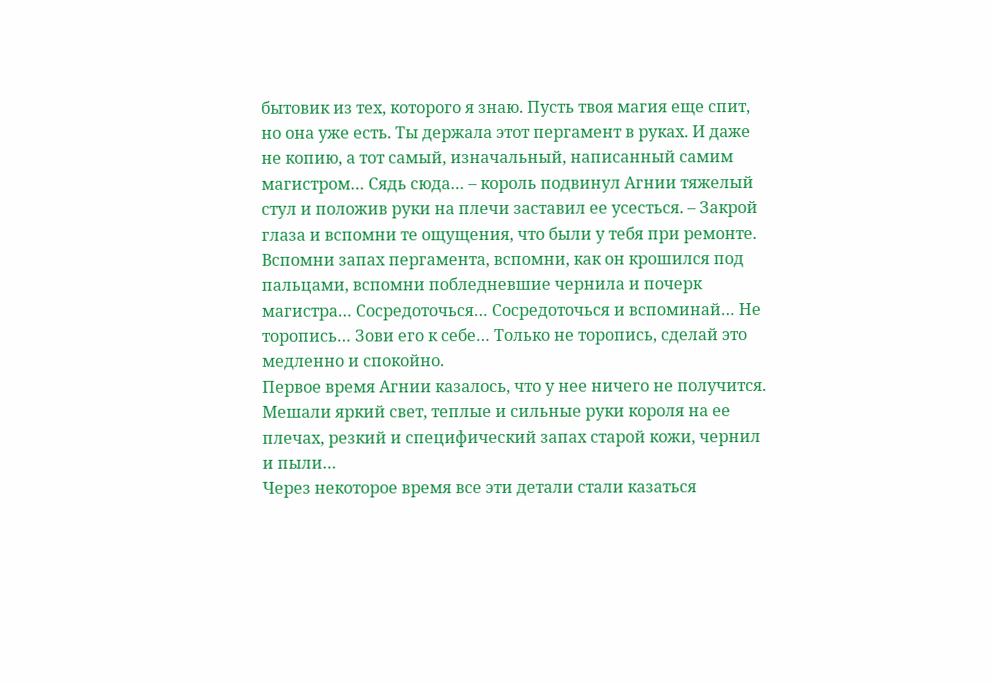бытовик из тех, которого я знаю. Пусть твоя магия еще спит, но она уже есть. Ты держала этот пергамент в руках. И даже не копию, а тот самый, изначальный, написанный самим магистром… Сядь сюда… – король подвинул Агнии тяжелый стул и положив руки на плечи заставил ее усесться. – Закрой глаза и вспомни те ощущения, что были у тебя при ремонте. Вспомни запах пергамента, вспомни, как он крошился под пальцами, вспомни побледневшие чернила и почерк магистра… Сосредоточься… Сосредоточься и вспоминай… Не торопись… Зови его к себе… Только не торопись, сделай это медленно и спокойно.
Первое время Агнии казалось, что у нее ничего не получится. Мешали яркий свет, теплые и сильные руки короля на ее плечах, резкий и специфический запах старой кожи, чернил и пыли…
Через некоторое время все эти детали стали казаться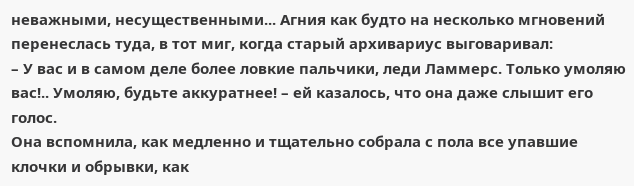неважными, несущественными... Агния как будто на несколько мгновений перенеслась туда, в тот миг, когда старый архивариус выговаривал:
– У вас и в самом деле более ловкие пальчики, леди Ламмерс. Только умоляю вас!.. Умоляю, будьте аккуратнее! – ей казалось, что она даже слышит его голос.
Она вспомнила, как медленно и тщательно собрала с пола все упавшие клочки и обрывки, как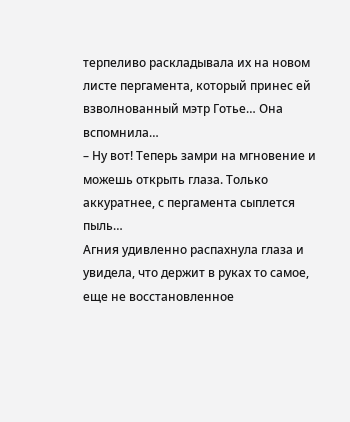терпеливо раскладывала их на новом листе пергамента, который принес ей взволнованный мэтр Готье… Она вспомнила…
– Ну вот! Теперь замри на мгновение и можешь открыть глаза. Только аккуратнее, с пергамента сыплется пыль…
Агния удивленно распахнула глаза и увидела, что держит в руках то самое, еще не восстановленное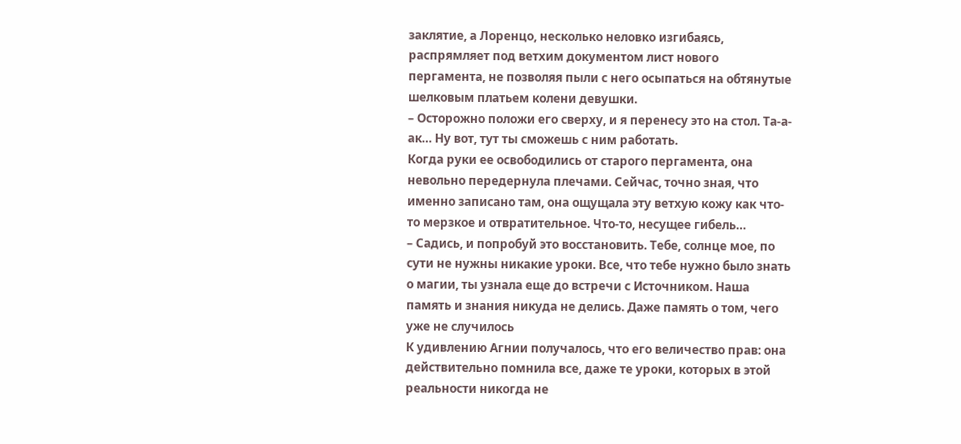заклятие, а Лоренцо, несколько неловко изгибаясь, распрямляет под ветхим документом лист нового пергамента, не позволяя пыли с него осыпаться на обтянутые шелковым платьем колени девушки.
– Осторожно положи его сверху, и я перенесу это на стол. Та-а-ак… Ну вот, тут ты сможешь с ним работать.
Когда руки ее освободились от старого пергамента, она невольно передернула плечами. Сейчас, точно зная, что именно записано там, она ощущала эту ветхую кожу как что-то мерзкое и отвратительное. Что-то, несущее гибель…
– Садись, и попробуй это восстановить. Тебе, солнце мое, по сути не нужны никакие уроки. Все, что тебе нужно было знать о магии, ты узнала еще до встречи с Источником. Наша память и знания никуда не делись. Даже память о том, чего уже не случилось
К удивлению Агнии получалось, что его величество прав: она действительно помнила все, даже те уроки, которых в этой реальности никогда не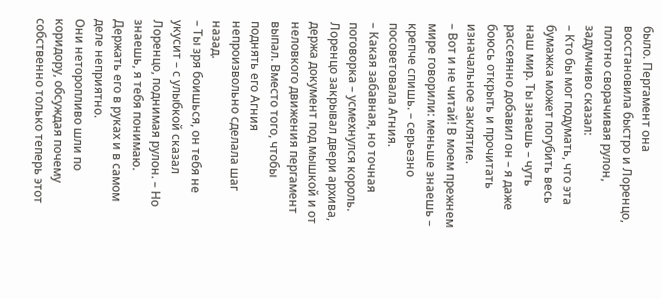было. Пергамент она восстановила быстро и Лоренцо, плотно сворачивая рулон, задумчиво сказал:
– Кто бы мог подумать, что эта бумажка может погубить весь наш мир. Ты знаешь – чуть рассеянно добавил он – я даже боюсь открыть и прочитать изначальное заклятие.
– Вот и не читай! В моем прежнем мире говорили: меньше знаешь – крепче спишь. – серьезно посоветовала Агния.
– Какая забавная, но точная поговорка – усмехнулся король.
Лоренцо закрывал двери архива, держа документ под мышкой и от неловкого движения пергамент выпал. Вместо того, чтобы поднять его Агния непроизвольно сделала шаг назад.
– Ты зря боишься, он тебя не укусит – с улыбкой сказал Лоренцо, поднимая рулон. – Но знаешь, я тебя понимаю. Держать его в руках и в самом деле неприятно.
Они неторопливо шли по коридору, обсуждая почему собственно только теперь этот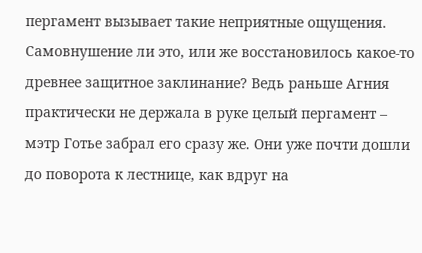пергамент вызывает такие неприятные ощущения. Самовнушение ли это, или же восстановилось какое-то древнее защитное заклинание? Ведь раньше Агния практически не держала в руке целый пергамент – мэтр Готье забрал его сразу же. Они уже почти дошли до поворота к лестнице, как вдруг на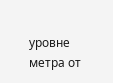уровне метра от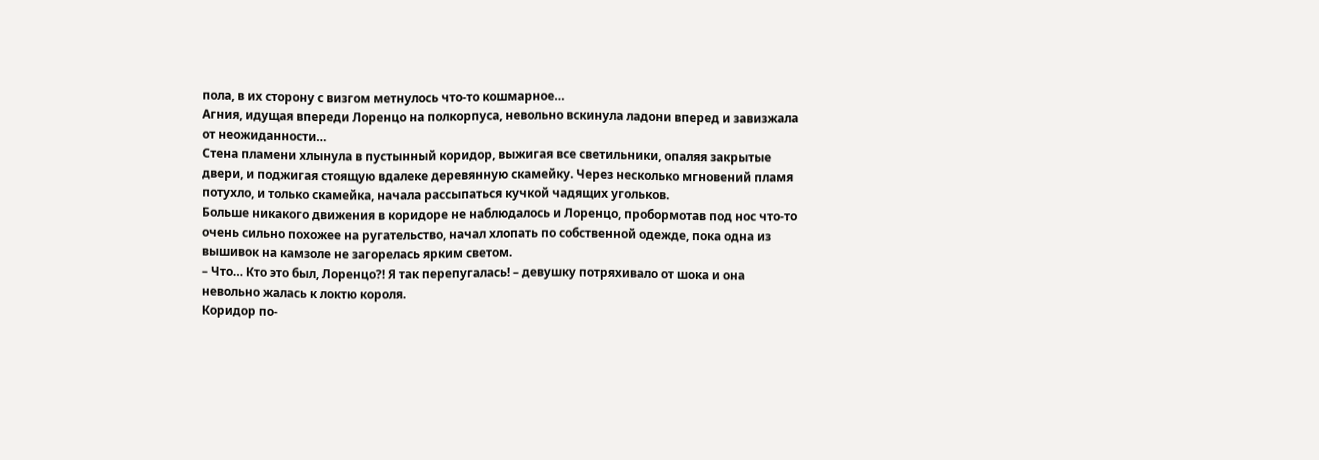пола, в их сторону с визгом метнулось что-то кошмарное…
Агния, идущая впереди Лоренцо на полкорпуса, невольно вскинула ладони вперед и завизжала от неожиданности…
Стена пламени хлынула в пустынный коридор, выжигая все светильники, опаляя закрытые двери, и поджигая стоящую вдалеке деревянную скамейку. Через несколько мгновений пламя потухло, и только скамейка, начала рассыпаться кучкой чадящих угольков.
Больше никакого движения в коридоре не наблюдалось и Лоренцо, пробормотав под нос что-то очень сильно похожее на ругательство, начал хлопать по собственной одежде, пока одна из вышивок на камзоле не загорелась ярким светом.
– Что… Кто это был, Лоренцо?! Я так перепугалась! – девушку потряхивало от шока и она невольно жалась к локтю короля.
Коридор по-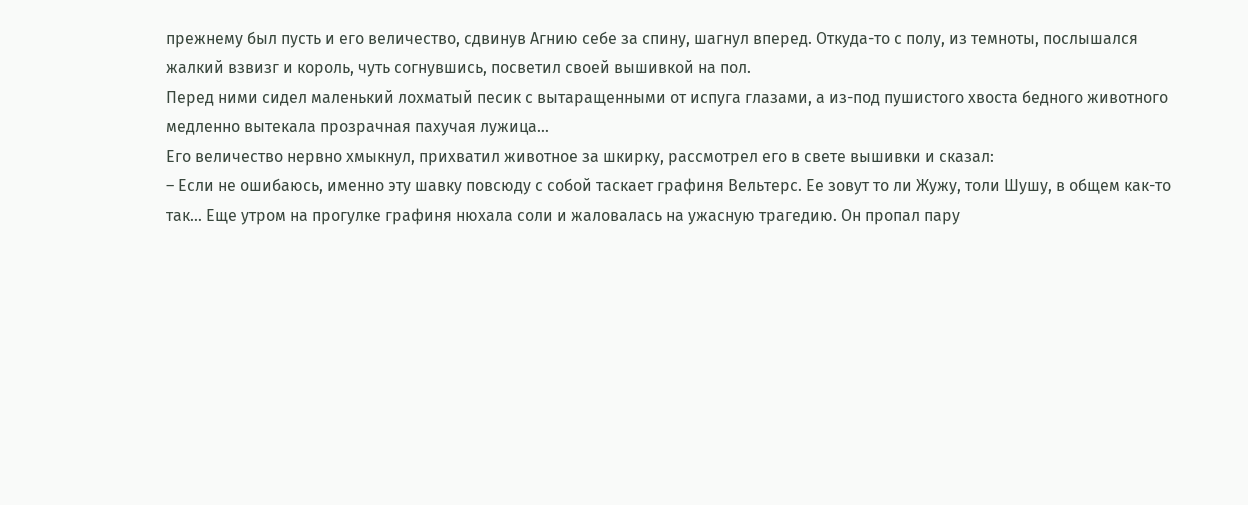прежнему был пусть и его величество, сдвинув Агнию себе за спину, шагнул вперед. Откуда-то с полу, из темноты, послышался жалкий взвизг и король, чуть согнувшись, посветил своей вышивкой на пол.
Перед ними сидел маленький лохматый песик с вытаращенными от испуга глазами, а из-под пушистого хвоста бедного животного медленно вытекала прозрачная пахучая лужица…
Его величество нервно хмыкнул, прихватил животное за шкирку, рассмотрел его в свете вышивки и сказал:
– Если не ошибаюсь, именно эту шавку повсюду с собой таскает графиня Вельтерс. Ее зовут то ли Жужу, толи Шушу, в общем как-то так… Еще утром на прогулке графиня нюхала соли и жаловалась на ужасную трагедию. Он пропал пару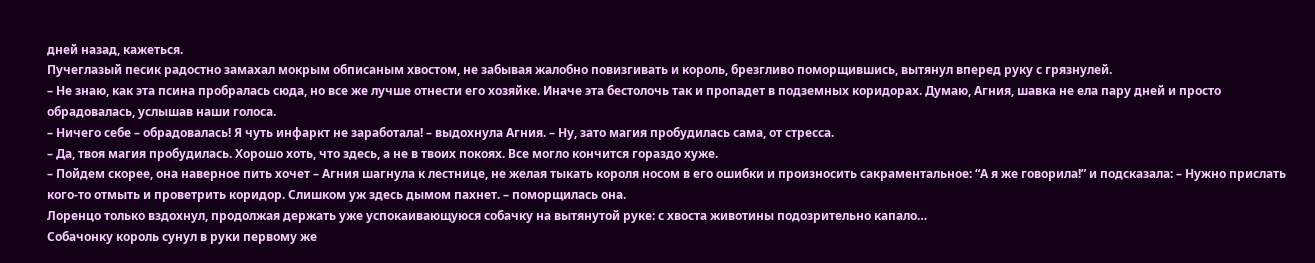дней назад, кажеться.
Пучеглазый песик радостно замахал мокрым обписаным хвостом, не забывая жалобно повизгивать и король, брезгливо поморщившись, вытянул вперед руку с грязнулей.
– Не знаю, как эта псина пробралась сюда, но все же лучше отнести его хозяйке. Иначе эта бестолочь так и пропадет в подземных коридорах. Думаю, Агния, шавка не ела пару дней и просто обрадовалась, услышав наши голоса.
– Ничего себе – обрадовалась! Я чуть инфаркт не заработала! – выдохнула Агния. – Ну, зато магия пробудилась сама, от стресса.
– Да, твоя магия пробудилась. Хорошо хоть, что здесь, а не в твоих покоях. Все могло кончится гораздо хуже.
– Пойдем скорее, она наверное пить хочет – Агния шагнула к лестнице, не желая тыкать короля носом в его ошибки и произносить сакраментальное: “А я же говорила!” и подсказала: – Нужно прислать кого-то отмыть и проветрить коридор. Слишком уж здесь дымом пахнет. – поморщилась она.
Лоренцо только вздохнул, продолжая держать уже успокаивающуюся собачку на вытянутой руке: с хвоста животины подозрительно капало…
Собачонку король сунул в руки первому же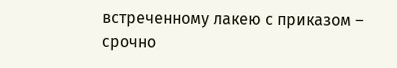встреченному лакею с приказом – срочно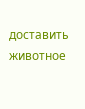доставить животное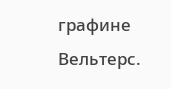графине Вельтерс.